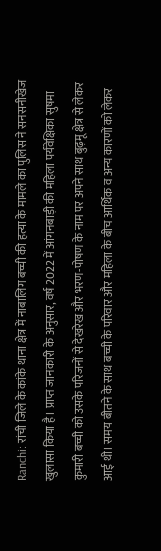Ranchi: रांची जिले के कांके थाना क्षेत्र में नाबालिग बच्ची की हत्या के मामले का पुलिस ने सनसनीखेज खुलासा किया है। प्राप्त जानकारी के अनुसार, वर्ष 2022 में आंगनबाड़ी की महिला पर्यवेक्षिका सुषमा कुमारी बच्ची को उसके परिजनों से देखरेख और भरण-पोषण के नाम पर अपने साथ बुढ़मू क्षेत्र से लेकर आई थी। समय बीतने के साथ बच्ची के परिवार और महिला के बीच आर्थिक व अन्य कारणों को लेकर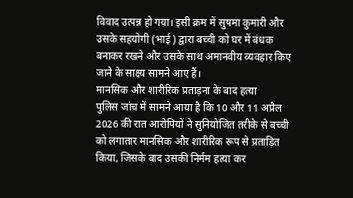विवाद उत्पन्न हो गया। इसी क्रम में सुषमा कुमारी और उसके सहयोगी (भाई) द्वारा बच्ची को घर में बंधक बनाकर रखने और उसके साथ अमानवीय व्यवहार किए जाने के साक्ष्य सामने आए हैं।
मानसिक और शारीरिक प्रताड़ना के बाद हत्या
पुलिस जांच में सामने आया है कि 10 और 11 अप्रैल 2026 की रात आरोपियों ने सुनियोजित तरीके से बच्ची को लगातार मानसिक और शारीरिक रूप से प्रताड़ित किया, जिसके बाद उसकी निर्मम हत्या कर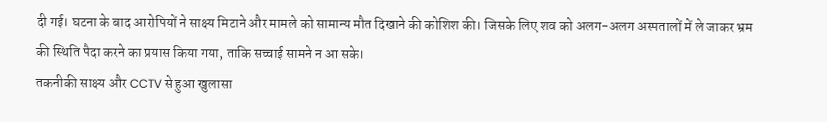दी गई। घटना के बाद आरोपियों ने साक्ष्य मिटाने और मामले को सामान्य मौत दिखाने की कोशिश की। जिसके लिए शव को अलग-अलग अस्पतालों में ले जाकर भ्रम की स्थिति पैदा करने का प्रयास किया गया, ताकि सच्चाई सामने न आ सके।
तकनीकी साक्ष्य और CCTV से हुआ खुलासा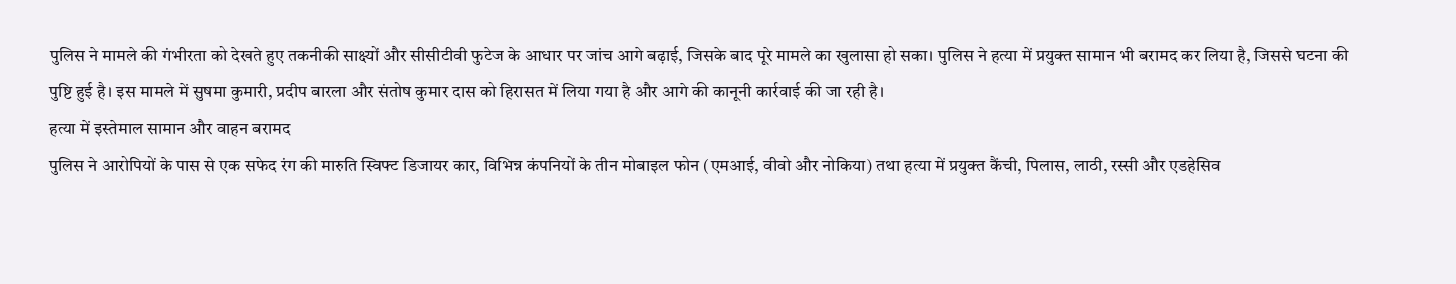पुलिस ने मामले की गंभीरता को देखते हुए तकनीकी साक्ष्यों और सीसीटीवी फुटेज के आधार पर जांच आगे बढ़ाई, जिसके बाद पूरे मामले का खुलासा हो सका। पुलिस ने हत्या में प्रयुक्त सामान भी बरामद कर लिया है, जिससे घटना की पुष्टि हुई है। इस मामले में सुषमा कुमारी, प्रदीप बारला और संतोष कुमार दास को हिरासत में लिया गया है और आगे की कानूनी कार्रवाई की जा रही है।
हत्या में इस्तेमाल सामान और वाहन बरामद
पुलिस ने आरोपियों के पास से एक सफेद रंग की मारुति स्विफ्ट डिजायर कार, विभिन्न कंपनियों के तीन मोबाइल फोन (एमआई, वीवो और नोकिया) तथा हत्या में प्रयुक्त कैंची, पिलास, लाठी, रस्सी और एडहेसिव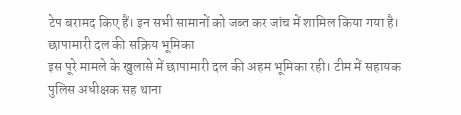टेप बरामद किए हैं। इन सभी सामानों को जब्त कर जांच में शामिल किया गया है।
छापामारी दल की सक्रिय भूमिका
इस पूरे मामले के खुलासे में छापामारी दल की अहम भूमिका रही। टीम में सहायक पुलिस अधीक्षक सह थाना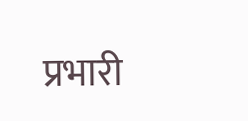प्रभारी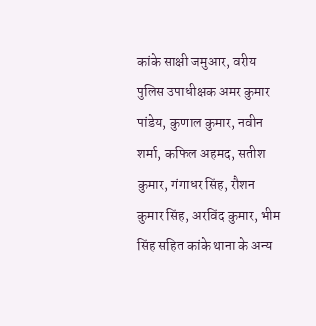कांके साक्षी जमुआर, वरीय पुलिस उपाधीक्षक अमर कुमार पांडेय, कुणाल कुमार, नवीन शर्मा, कफिल अहमद, सतीश कुमार, गंगाधर सिंह, रौशन कुमार सिंह, अरविंद कुमार, भीम सिंह सहित कांके थाना के अन्य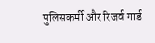पुलिसकर्मी और रिजर्व गार्ड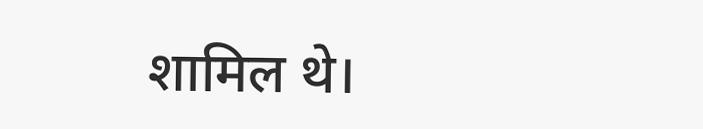शामिल थे।